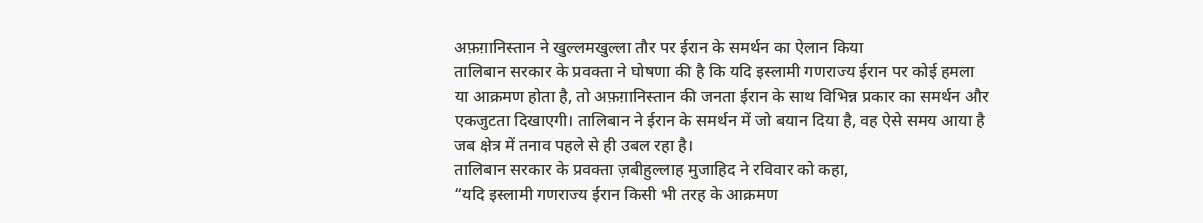अफ़ग़ानिस्तान ने खुल्लमखुल्ला तौर पर ईरान के समर्थन का ऐलान किया
तालिबान सरकार के प्रवक्ता ने घोषणा की है कि यदि इस्लामी गणराज्य ईरान पर कोई हमला या आक्रमण होता है, तो अफ़ग़ानिस्तान की जनता ईरान के साथ विभिन्न प्रकार का समर्थन और एकजुटता दिखाएगी। तालिबान ने ईरान के समर्थन में जो बयान दिया है, वह ऐसे समय आया है जब क्षेत्र में तनाव पहले से ही उबल रहा है।
तालिबान सरकार के प्रवक्ता ज़बीहुल्लाह मुजाहिद ने रविवार को कहा,
“यदि इस्लामी गणराज्य ईरान किसी भी तरह के आक्रमण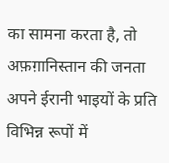का सामना करता है, तो अफ़ग़ानिस्तान की जनता अपने ईरानी भाइयों के प्रति विभिन्न रूपों में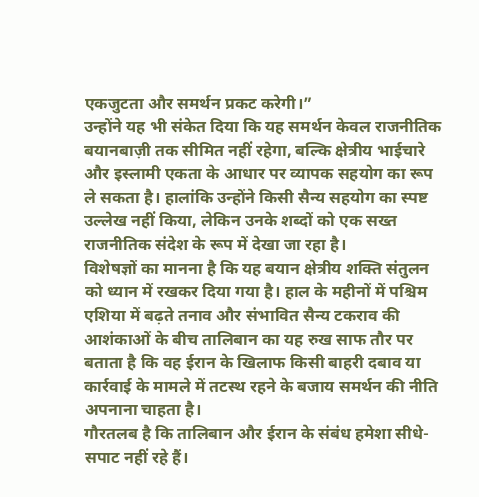एकजुटता और समर्थन प्रकट करेगी।”
उन्होंने यह भी संकेत दिया कि यह समर्थन केवल राजनीतिक बयानबाज़ी तक सीमित नहीं रहेगा, बल्कि क्षेत्रीय भाईचारे और इस्लामी एकता के आधार पर व्यापक सहयोग का रूप ले सकता है। हालांकि उन्होंने किसी सैन्य सहयोग का स्पष्ट उल्लेख नहीं किया, लेकिन उनके शब्दों को एक सख्त राजनीतिक संदेश के रूप में देखा जा रहा है।
विशेषज्ञों का मानना है कि यह बयान क्षेत्रीय शक्ति संतुलन को ध्यान में रखकर दिया गया है। हाल के महीनों में पश्चिम एशिया में बढ़ते तनाव और संभावित सैन्य टकराव की आशंकाओं के बीच तालिबान का यह रुख साफ तौर पर बताता है कि वह ईरान के खिलाफ किसी बाहरी दबाव या कार्रवाई के मामले में तटस्थ रहने के बजाय समर्थन की नीति अपनाना चाहता है।
गौरतलब है कि तालिबान और ईरान के संबंध हमेशा सीधे-सपाट नहीं रहे हैं।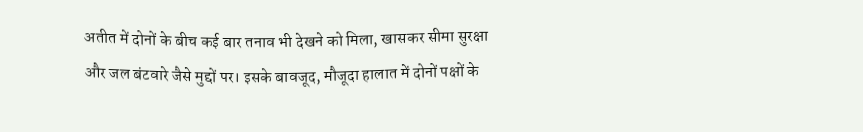अतीत में दोनों के बीच कई बार तनाव भी देखने को मिला, खासकर सीमा सुरक्षा और जल बंटवारे जैसे मुद्दों पर। इसके बावजूद, मौजूदा हालात में दोनों पक्षों के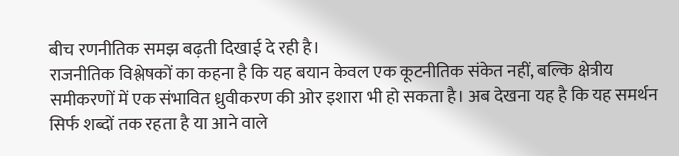बीच रणनीतिक समझ बढ़ती दिखाई दे रही है।
राजनीतिक विश्लेषकों का कहना है कि यह बयान केवल एक कूटनीतिक संकेत नहीं, बल्कि क्षेत्रीय समीकरणों में एक संभावित ध्रुवीकरण की ओर इशारा भी हो सकता है। अब देखना यह है कि यह समर्थन सिर्फ शब्दों तक रहता है या आने वाले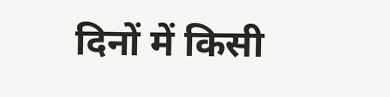दिनों में किसी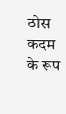ठोस कदम के रूप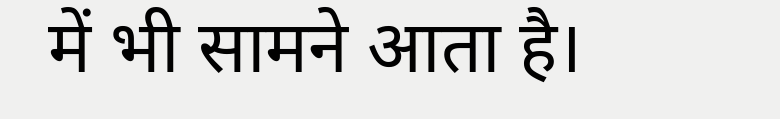में भी सामने आता है।